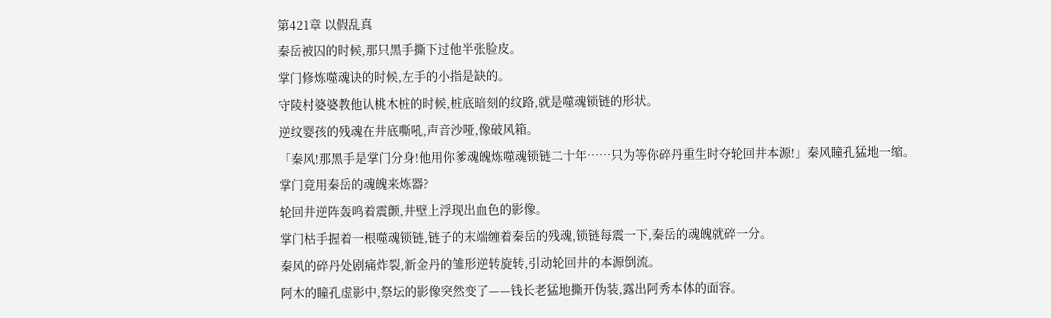第421章 以假乱真
秦岳被囚的时候,那只黑手撕下过他半张脸皮。
掌门修炼噬魂诀的时候,左手的小指是缺的。
守陵村婆婆教他认桃木桩的时候,桩底暗刻的纹路,就是噬魂锁链的形状。
逆纹婴孩的残魂在井底嘶吼,声音沙哑,像破风箱。
「秦风!那黑手是掌门分身!他用你爹魂魄炼噬魂锁链二十年……只为等你碎丹重生时夺轮回井本源!」秦风瞳孔猛地一缩。
掌门竟用秦岳的魂魄来炼器?
轮回井逆阵轰鸣着震颤,井壁上浮现出血色的影像。
掌门枯手握着一根噬魂锁链,链子的末端缠着秦岳的残魂,锁链每震一下,秦岳的魂魄就碎一分。
秦风的碎丹处剧痛炸裂,新金丹的雏形逆转旋转,引动轮回井的本源倒流。
阿木的瞳孔虚影中,祭坛的影像突然变了——钱长老猛地撕开伪装,露出阿秀本体的面容。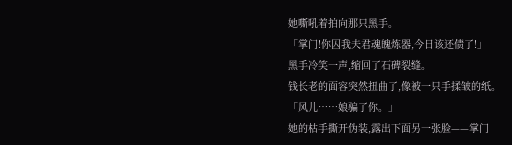她嘶吼着拍向那只黑手。
「掌门!你囚我夫君魂魄炼器,今日该还债了!」
黑手冷笑一声,缩回了石碑裂缝。
钱长老的面容突然扭曲了,像被一只手揉皱的纸。
「风儿……娘骗了你。」
她的枯手撕开伪装,露出下面另一张脸——掌门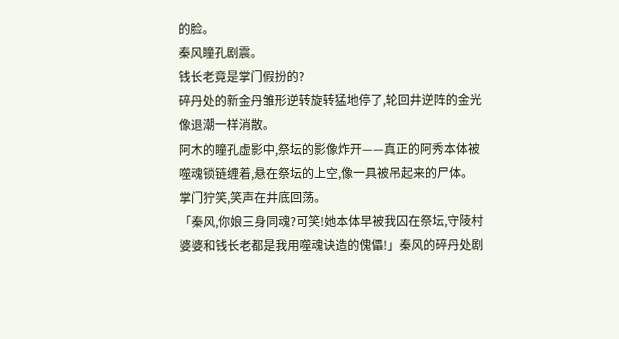的脸。
秦风瞳孔剧震。
钱长老竟是掌门假扮的?
碎丹处的新金丹雏形逆转旋转猛地停了,轮回井逆阵的金光像退潮一样消散。
阿木的瞳孔虚影中,祭坛的影像炸开——真正的阿秀本体被噬魂锁链缠着,悬在祭坛的上空,像一具被吊起来的尸体。
掌门狞笑,笑声在井底回荡。
「秦风,你娘三身同魂?可笑!她本体早被我囚在祭坛,守陵村婆婆和钱长老都是我用噬魂诀造的傀儡!」秦风的碎丹处剧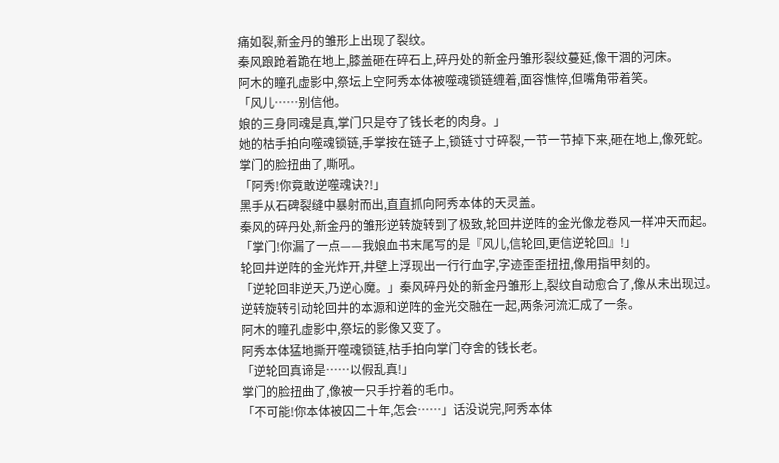痛如裂,新金丹的雏形上出现了裂纹。
秦风踉跄着跪在地上,膝盖砸在碎石上,碎丹处的新金丹雏形裂纹蔓延,像干涸的河床。
阿木的瞳孔虚影中,祭坛上空阿秀本体被噬魂锁链缠着,面容憔悴,但嘴角带着笑。
「风儿……别信他。
娘的三身同魂是真,掌门只是夺了钱长老的肉身。」
她的枯手拍向噬魂锁链,手掌按在链子上,锁链寸寸碎裂,一节一节掉下来,砸在地上,像死蛇。
掌门的脸扭曲了,嘶吼。
「阿秀!你竟敢逆噬魂诀?!」
黑手从石碑裂缝中暴射而出,直直抓向阿秀本体的天灵盖。
秦风的碎丹处,新金丹的雏形逆转旋转到了极致,轮回井逆阵的金光像龙卷风一样冲天而起。
「掌门!你漏了一点——我娘血书末尾写的是『风儿,信轮回,更信逆轮回』!」
轮回井逆阵的金光炸开,井壁上浮现出一行行血字,字迹歪歪扭扭,像用指甲刻的。
「逆轮回非逆天,乃逆心魔。」秦风碎丹处的新金丹雏形上,裂纹自动愈合了,像从未出现过。
逆转旋转引动轮回井的本源和逆阵的金光交融在一起,两条河流汇成了一条。
阿木的瞳孔虚影中,祭坛的影像又变了。
阿秀本体猛地撕开噬魂锁链,枯手拍向掌门夺舍的钱长老。
「逆轮回真谛是……以假乱真!」
掌门的脸扭曲了,像被一只手拧着的毛巾。
「不可能!你本体被囚二十年,怎会……」话没说完,阿秀本体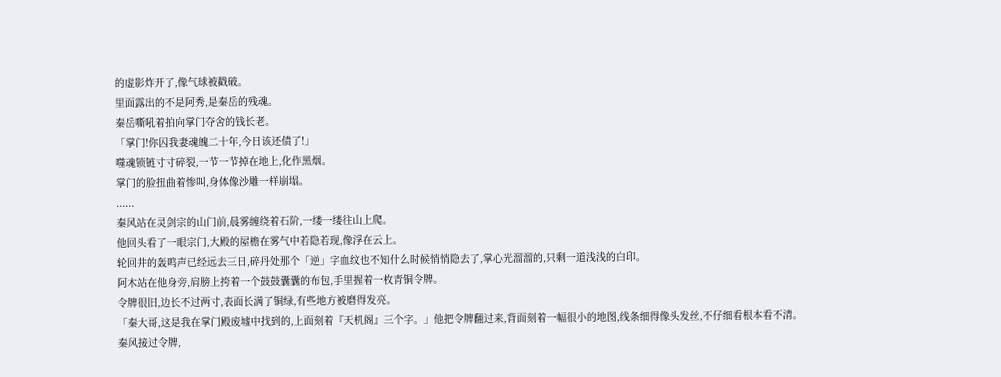的虚影炸开了,像气球被戳破。
里面露出的不是阿秀,是秦岳的残魂。
秦岳嘶吼着拍向掌门夺舍的钱长老。
「掌门!你囚我妻魂魄二十年,今日该还债了!」
噬魂锁链寸寸碎裂,一节一节掉在地上,化作黑烟。
掌门的脸扭曲着惨叫,身体像沙雕一样崩塌。
......
秦风站在灵剑宗的山门前,晨雾缠绕着石阶,一缕一缕往山上爬。
他回头看了一眼宗门,大殿的屋檐在雾气中若隐若现,像浮在云上。
轮回井的轰鸣声已经远去三日,碎丹处那个「逆」字血纹也不知什么时候悄悄隐去了,掌心光溜溜的,只剩一道浅浅的白印。
阿木站在他身旁,肩膀上挎着一个鼓鼓囊囊的布包,手里握着一枚青铜令牌。
令牌很旧,边长不过两寸,表面长满了铜绿,有些地方被磨得发亮。
「秦大哥,这是我在掌门殿废墟中找到的,上面刻着『天机阁』三个字。」他把令牌翻过来,背面刻着一幅很小的地图,线条细得像头发丝,不仔细看根本看不清。
秦风接过令牌,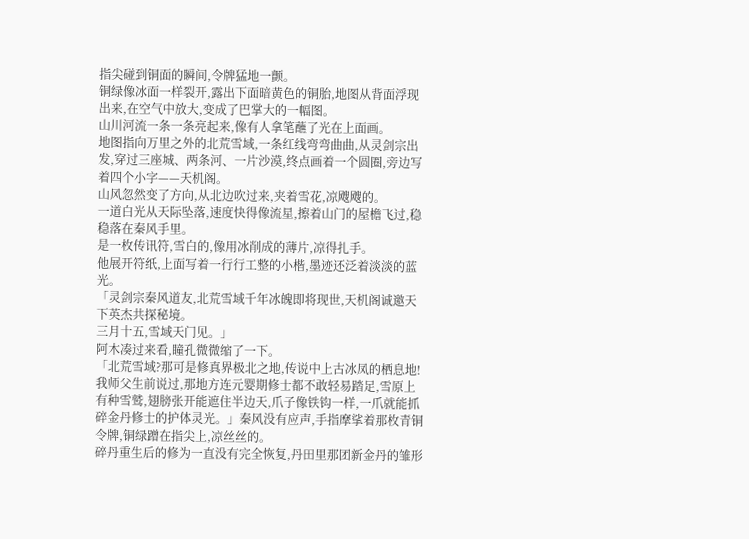指尖碰到铜面的瞬间,令牌猛地一颤。
铜绿像冰面一样裂开,露出下面暗黄色的铜胎,地图从背面浮现出来,在空气中放大,变成了巴掌大的一幅图。
山川河流一条一条亮起来,像有人拿笔蘸了光在上面画。
地图指向万里之外的北荒雪域,一条红线弯弯曲曲,从灵剑宗出发,穿过三座城、两条河、一片沙漠,终点画着一个圆圈,旁边写着四个小字——天机阁。
山风忽然变了方向,从北边吹过来,夹着雪花,凉飕飕的。
一道白光从天际坠落,速度快得像流星,擦着山门的屋檐飞过,稳稳落在秦风手里。
是一枚传讯符,雪白的,像用冰削成的薄片,凉得扎手。
他展开符纸,上面写着一行行工整的小楷,墨迹还泛着淡淡的蓝光。
「灵剑宗秦风道友,北荒雪域千年冰魄即将现世,天机阁诚邀天下英杰共探秘境。
三月十五,雪域天门见。」
阿木凑过来看,瞳孔微微缩了一下。
「北荒雪域?那可是修真界极北之地,传说中上古冰凤的栖息地!我师父生前说过,那地方连元婴期修士都不敢轻易踏足,雪原上有种雪鹫,翅膀张开能遮住半边天,爪子像铁钩一样,一爪就能抓碎金丹修士的护体灵光。」秦风没有应声,手指摩挲着那枚青铜令牌,铜绿蹭在指尖上,凉丝丝的。
碎丹重生后的修为一直没有完全恢复,丹田里那团新金丹的雏形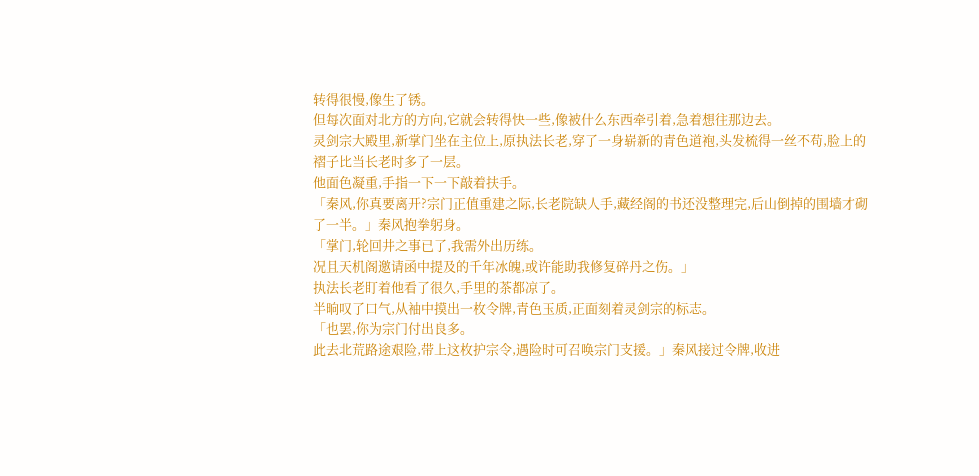转得很慢,像生了锈。
但每次面对北方的方向,它就会转得快一些,像被什么东西牵引着,急着想往那边去。
灵剑宗大殿里,新掌门坐在主位上,原执法长老,穿了一身崭新的青色道袍,头发梳得一丝不苟,脸上的褶子比当长老时多了一层。
他面色凝重,手指一下一下敲着扶手。
「秦风,你真要离开?宗门正值重建之际,长老院缺人手,藏经阁的书还没整理完,后山倒掉的围墙才砌了一半。」秦风抱拳躬身。
「掌门,轮回井之事已了,我需外出历练。
况且天机阁邀请函中提及的千年冰魄,或许能助我修复碎丹之伤。」
执法长老盯着他看了很久,手里的茶都凉了。
半晌叹了口气,从袖中摸出一枚令牌,青色玉质,正面刻着灵剑宗的标志。
「也罢,你为宗门付出良多。
此去北荒路途艰险,带上这枚护宗令,遇险时可召唤宗门支援。」秦风接过令牌,收进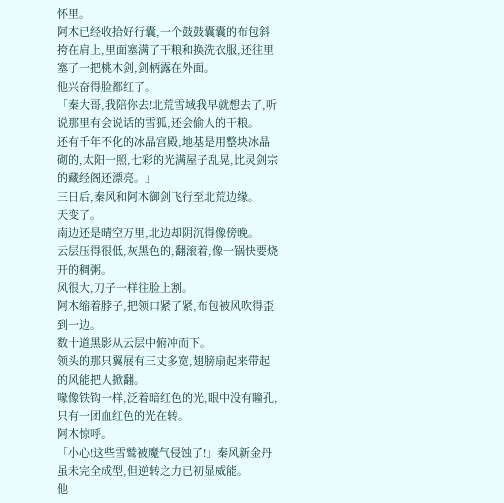怀里。
阿木已经收拾好行囊,一个鼓鼓囊囊的布包斜挎在肩上,里面塞满了干粮和换洗衣服,还往里塞了一把桃木剑,剑柄露在外面。
他兴奋得脸都红了。
「秦大哥,我陪你去!北荒雪域我早就想去了,听说那里有会说话的雪狐,还会偷人的干粮。
还有千年不化的冰晶宫殿,地基是用整块冰晶砌的,太阳一照,七彩的光满屋子乱晃,比灵剑宗的藏经阁还漂亮。」
三日后,秦风和阿木御剑飞行至北荒边缘。
天变了。
南边还是晴空万里,北边却阴沉得像傍晚。
云层压得很低,灰黑色的,翻滚着,像一锅快要烧开的稠粥。
风很大,刀子一样往脸上割。
阿木缩着脖子,把领口紧了紧,布包被风吹得歪到一边。
数十道黑影从云层中俯冲而下。
领头的那只翼展有三丈多宽,翅膀扇起来带起的风能把人掀翻。
喙像铁钩一样,泛着暗红色的光,眼中没有瞳孔,只有一团血红色的光在转。
阿木惊呼。
「小心!这些雪鹫被魔气侵蚀了!」秦风新金丹虽未完全成型,但逆转之力已初显威能。
他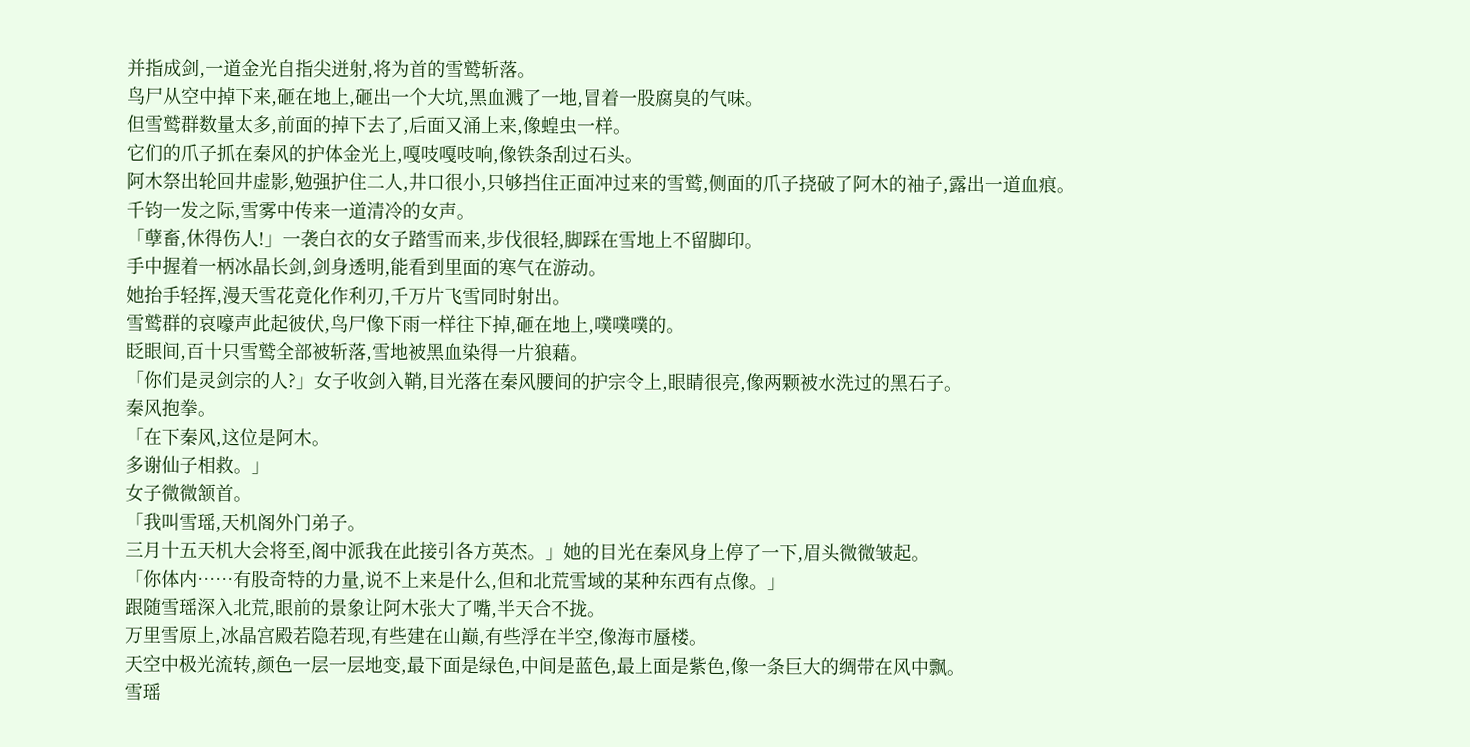并指成剑,一道金光自指尖迸射,将为首的雪鹫斩落。
鸟尸从空中掉下来,砸在地上,砸出一个大坑,黑血溅了一地,冒着一股腐臭的气味。
但雪鹫群数量太多,前面的掉下去了,后面又涌上来,像蝗虫一样。
它们的爪子抓在秦风的护体金光上,嘎吱嘎吱响,像铁条刮过石头。
阿木祭出轮回井虚影,勉强护住二人,井口很小,只够挡住正面冲过来的雪鹫,侧面的爪子挠破了阿木的袖子,露出一道血痕。
千钧一发之际,雪雾中传来一道清冷的女声。
「孽畜,休得伤人!」一袭白衣的女子踏雪而来,步伐很轻,脚踩在雪地上不留脚印。
手中握着一柄冰晶长剑,剑身透明,能看到里面的寒气在游动。
她抬手轻挥,漫天雪花竟化作利刃,千万片飞雪同时射出。
雪鹫群的哀嚎声此起彼伏,鸟尸像下雨一样往下掉,砸在地上,噗噗噗的。
眨眼间,百十只雪鹫全部被斩落,雪地被黑血染得一片狼藉。
「你们是灵剑宗的人?」女子收剑入鞘,目光落在秦风腰间的护宗令上,眼睛很亮,像两颗被水洗过的黑石子。
秦风抱拳。
「在下秦风,这位是阿木。
多谢仙子相救。」
女子微微颔首。
「我叫雪瑶,天机阁外门弟子。
三月十五天机大会将至,阁中派我在此接引各方英杰。」她的目光在秦风身上停了一下,眉头微微皱起。
「你体内……有股奇特的力量,说不上来是什么,但和北荒雪域的某种东西有点像。」
跟随雪瑶深入北荒,眼前的景象让阿木张大了嘴,半天合不拢。
万里雪原上,冰晶宫殿若隐若现,有些建在山巅,有些浮在半空,像海市蜃楼。
天空中极光流转,颜色一层一层地变,最下面是绿色,中间是蓝色,最上面是紫色,像一条巨大的绸带在风中飘。
雪瑶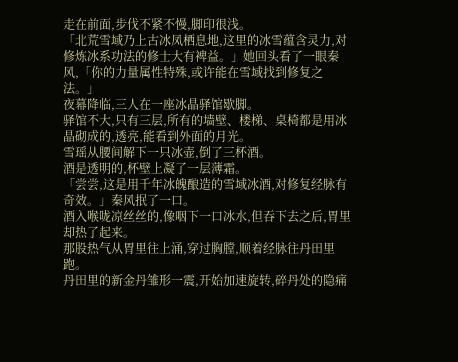走在前面,步伐不紧不慢,脚印很浅。
「北荒雪域乃上古冰凤栖息地,这里的冰雪蕴含灵力,对修炼冰系功法的修士大有裨益。」她回头看了一眼秦风,「你的力量属性特殊,或许能在雪域找到修复之法。」
夜幕降临,三人在一座冰晶驿馆歇脚。
驿馆不大,只有三层,所有的墙壁、楼梯、桌椅都是用冰晶砌成的,透亮,能看到外面的月光。
雪瑶从腰间解下一只冰壶,倒了三杯酒。
酒是透明的,杯壁上凝了一层薄霜。
「尝尝,这是用千年冰魄酿造的雪域冰酒,对修复经脉有奇效。」秦风抿了一口。
酒入喉咙凉丝丝的,像咽下一口冰水,但吞下去之后,胃里却热了起来。
那股热气从胃里往上涌,穿过胸膛,顺着经脉往丹田里跑。
丹田里的新金丹雏形一震,开始加速旋转,碎丹处的隐痛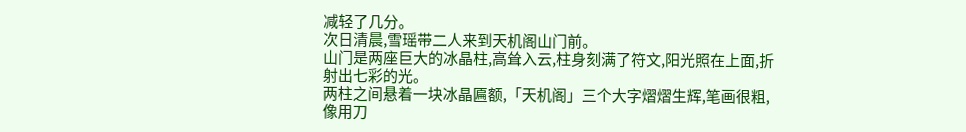减轻了几分。
次日清晨,雪瑶带二人来到天机阁山门前。
山门是两座巨大的冰晶柱,高耸入云,柱身刻满了符文,阳光照在上面,折射出七彩的光。
两柱之间悬着一块冰晶匾额,「天机阁」三个大字熠熠生辉,笔画很粗,像用刀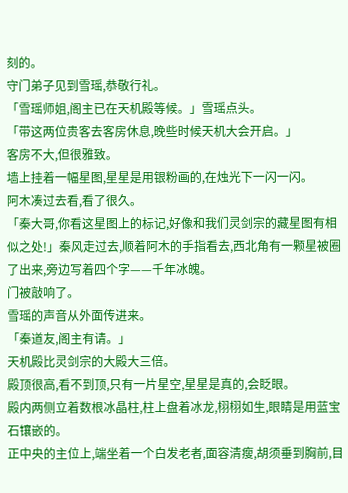刻的。
守门弟子见到雪瑶,恭敬行礼。
「雪瑶师姐,阁主已在天机殿等候。」雪瑶点头。
「带这两位贵客去客房休息,晚些时候天机大会开启。」
客房不大,但很雅致。
墙上挂着一幅星图,星星是用银粉画的,在烛光下一闪一闪。
阿木凑过去看,看了很久。
「秦大哥,你看这星图上的标记,好像和我们灵剑宗的藏星图有相似之处!」秦风走过去,顺着阿木的手指看去,西北角有一颗星被圈了出来,旁边写着四个字——千年冰魄。
门被敲响了。
雪瑶的声音从外面传进来。
「秦道友,阁主有请。」
天机殿比灵剑宗的大殿大三倍。
殿顶很高,看不到顶,只有一片星空,星星是真的,会眨眼。
殿内两侧立着数根冰晶柱,柱上盘着冰龙,栩栩如生,眼睛是用蓝宝石镶嵌的。
正中央的主位上,端坐着一个白发老者,面容清瘦,胡须垂到胸前,目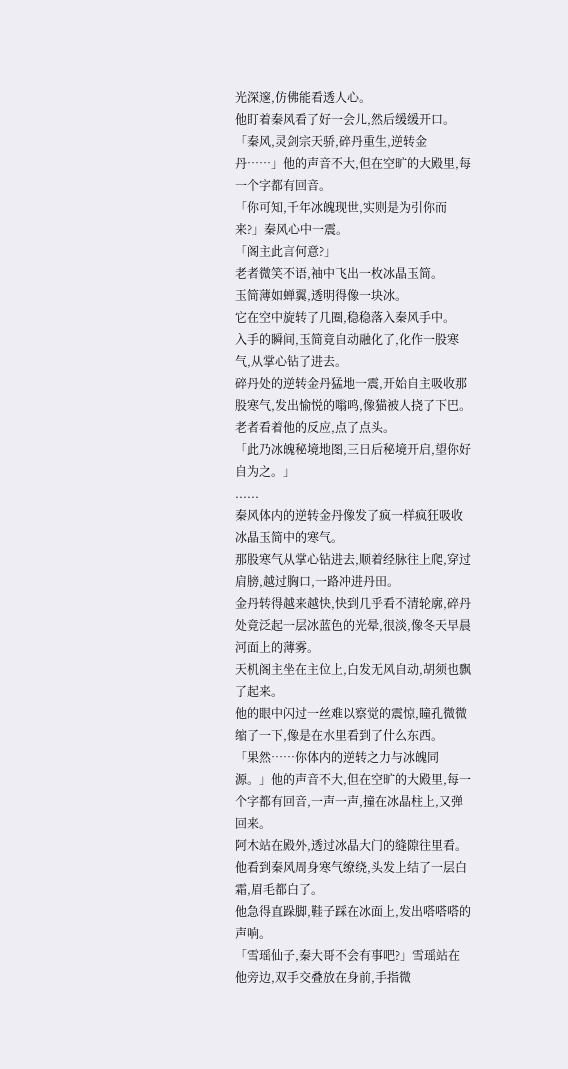光深邃,仿佛能看透人心。
他盯着秦风看了好一会儿,然后缓缓开口。
「秦风,灵剑宗天骄,碎丹重生,逆转金丹……」他的声音不大,但在空旷的大殿里,每一个字都有回音。
「你可知,千年冰魄现世,实则是为引你而来?」秦风心中一震。
「阁主此言何意?」
老者微笑不语,袖中飞出一枚冰晶玉简。
玉简薄如蝉翼,透明得像一块冰。
它在空中旋转了几圈,稳稳落入秦风手中。
入手的瞬间,玉简竟自动融化了,化作一股寒气,从掌心钻了进去。
碎丹处的逆转金丹猛地一震,开始自主吸收那股寒气,发出愉悦的嗡鸣,像猫被人挠了下巴。
老者看着他的反应,点了点头。
「此乃冰魄秘境地图,三日后秘境开启,望你好自为之。」
......
秦风体内的逆转金丹像发了疯一样疯狂吸收冰晶玉简中的寒气。
那股寒气从掌心钻进去,顺着经脉往上爬,穿过肩膀,越过胸口,一路冲进丹田。
金丹转得越来越快,快到几乎看不清轮廓,碎丹处竟泛起一层冰蓝色的光晕,很淡,像冬天早晨河面上的薄雾。
天机阁主坐在主位上,白发无风自动,胡须也飘了起来。
他的眼中闪过一丝难以察觉的震惊,瞳孔微微缩了一下,像是在水里看到了什么东西。
「果然……你体内的逆转之力与冰魄同源。」他的声音不大,但在空旷的大殿里,每一个字都有回音,一声一声,撞在冰晶柱上,又弹回来。
阿木站在殿外,透过冰晶大门的缝隙往里看。
他看到秦风周身寒气缭绕,头发上结了一层白霜,眉毛都白了。
他急得直跺脚,鞋子踩在冰面上,发出嗒嗒嗒的声响。
「雪瑶仙子,秦大哥不会有事吧?」雪瑶站在他旁边,双手交叠放在身前,手指微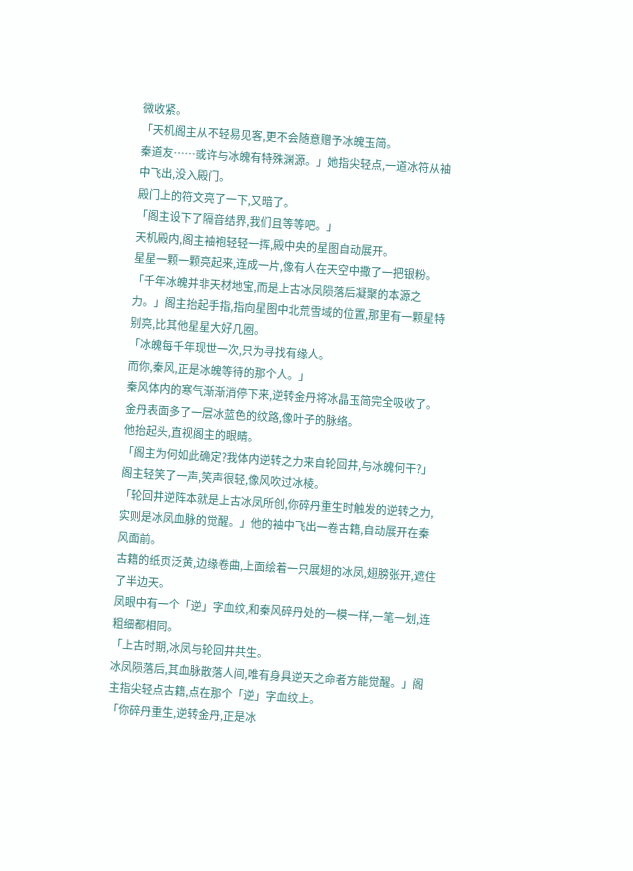微收紧。
「天机阁主从不轻易见客,更不会随意赠予冰魄玉简。
秦道友……或许与冰魄有特殊渊源。」她指尖轻点,一道冰符从袖中飞出,没入殿门。
殿门上的符文亮了一下,又暗了。
「阁主设下了隔音结界,我们且等等吧。」
天机殿内,阁主袖袍轻轻一挥,殿中央的星图自动展开。
星星一颗一颗亮起来,连成一片,像有人在天空中撒了一把银粉。
「千年冰魄并非天材地宝,而是上古冰凤陨落后凝聚的本源之力。」阁主抬起手指,指向星图中北荒雪域的位置,那里有一颗星特别亮,比其他星星大好几圈。
「冰魄每千年现世一次,只为寻找有缘人。
而你,秦风,正是冰魄等待的那个人。」
秦风体内的寒气渐渐消停下来,逆转金丹将冰晶玉简完全吸收了。
金丹表面多了一层冰蓝色的纹路,像叶子的脉络。
他抬起头,直视阁主的眼睛。
「阁主为何如此确定?我体内逆转之力来自轮回井,与冰魄何干?」
阁主轻笑了一声,笑声很轻,像风吹过冰棱。
「轮回井逆阵本就是上古冰凤所创,你碎丹重生时触发的逆转之力,实则是冰凤血脉的觉醒。」他的袖中飞出一卷古籍,自动展开在秦风面前。
古籍的纸页泛黄,边缘卷曲,上面绘着一只展翅的冰凤,翅膀张开,遮住了半边天。
凤眼中有一个「逆」字血纹,和秦风碎丹处的一模一样,一笔一划,连粗细都相同。
「上古时期,冰凤与轮回井共生。
冰凤陨落后,其血脉散落人间,唯有身具逆天之命者方能觉醒。」阁主指尖轻点古籍,点在那个「逆」字血纹上。
「你碎丹重生,逆转金丹,正是冰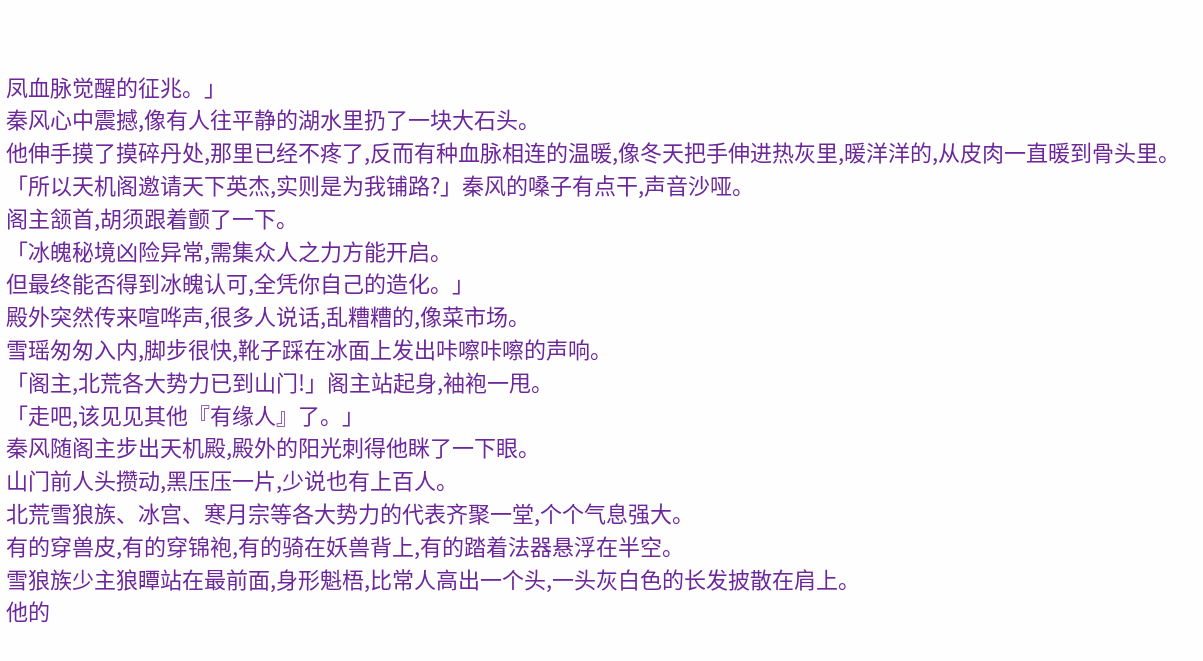凤血脉觉醒的征兆。」
秦风心中震撼,像有人往平静的湖水里扔了一块大石头。
他伸手摸了摸碎丹处,那里已经不疼了,反而有种血脉相连的温暖,像冬天把手伸进热灰里,暖洋洋的,从皮肉一直暖到骨头里。
「所以天机阁邀请天下英杰,实则是为我铺路?」秦风的嗓子有点干,声音沙哑。
阁主颔首,胡须跟着颤了一下。
「冰魄秘境凶险异常,需集众人之力方能开启。
但最终能否得到冰魄认可,全凭你自己的造化。」
殿外突然传来喧哗声,很多人说话,乱糟糟的,像菜市场。
雪瑶匆匆入内,脚步很快,靴子踩在冰面上发出咔嚓咔嚓的声响。
「阁主,北荒各大势力已到山门!」阁主站起身,袖袍一甩。
「走吧,该见见其他『有缘人』了。」
秦风随阁主步出天机殿,殿外的阳光刺得他眯了一下眼。
山门前人头攒动,黑压压一片,少说也有上百人。
北荒雪狼族、冰宫、寒月宗等各大势力的代表齐聚一堂,个个气息强大。
有的穿兽皮,有的穿锦袍,有的骑在妖兽背上,有的踏着法器悬浮在半空。
雪狼族少主狼瞫站在最前面,身形魁梧,比常人高出一个头,一头灰白色的长发披散在肩上。
他的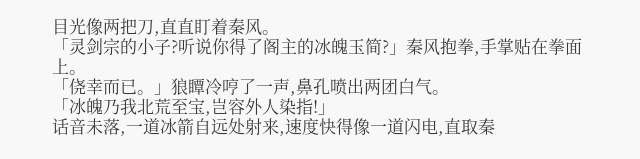目光像两把刀,直直盯着秦风。
「灵剑宗的小子?听说你得了阁主的冰魄玉简?」秦风抱拳,手掌贴在拳面上。
「侥幸而已。」狼瞫冷哼了一声,鼻孔喷出两团白气。
「冰魄乃我北荒至宝,岂容外人染指!」
话音未落,一道冰箭自远处射来,速度快得像一道闪电,直取秦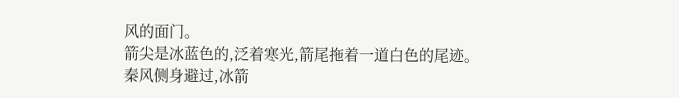风的面门。
箭尖是冰蓝色的,泛着寒光,箭尾拖着一道白色的尾迹。
秦风侧身避过,冰箭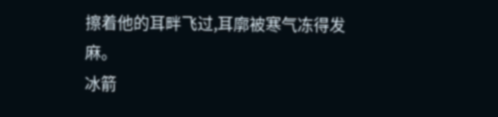擦着他的耳畔飞过,耳廓被寒气冻得发麻。
冰箭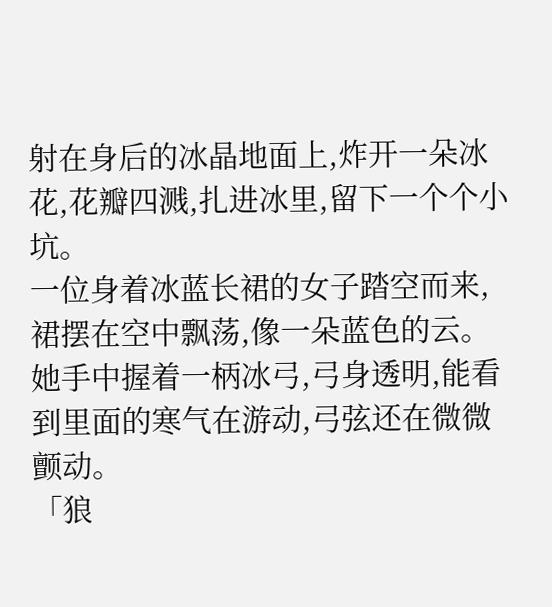射在身后的冰晶地面上,炸开一朵冰花,花瓣四溅,扎进冰里,留下一个个小坑。
一位身着冰蓝长裙的女子踏空而来,裙摆在空中飘荡,像一朵蓝色的云。
她手中握着一柄冰弓,弓身透明,能看到里面的寒气在游动,弓弦还在微微颤动。
「狼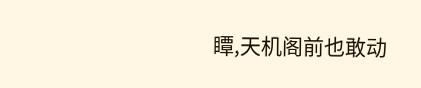瞫,天机阁前也敢动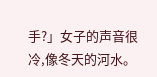手?」女子的声音很冷,像冬天的河水。